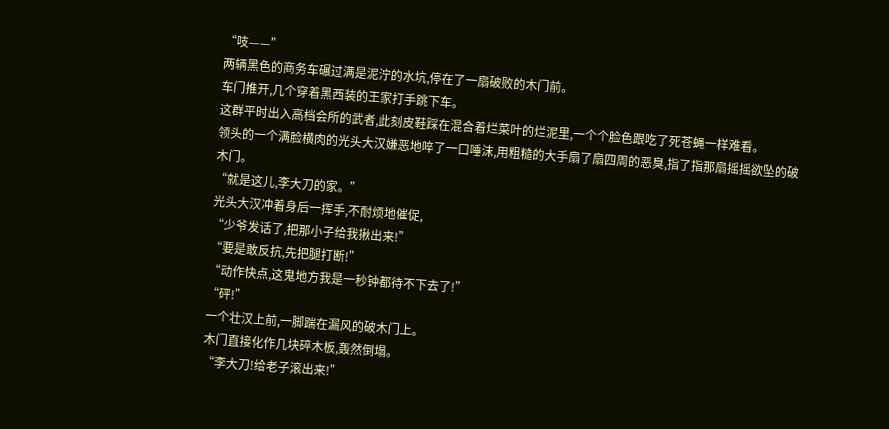“吱——”
两辆黑色的商务车碾过满是泥泞的水坑,停在了一扇破败的木门前。
车门推开,几个穿着黑西装的王家打手跳下车。
这群平时出入高档会所的武者,此刻皮鞋踩在混合着烂菜叶的烂泥里,一个个脸色跟吃了死苍蝇一样难看。
领头的一个满脸横肉的光头大汉嫌恶地啐了一口唾沫,用粗糙的大手扇了扇四周的恶臭,指了指那扇摇摇欲坠的破木门。
“就是这儿,李大刀的家。”
光头大汉冲着身后一挥手,不耐烦地催促,
“少爷发话了,把那小子给我揪出来!”
“要是敢反抗,先把腿打断!”
“动作快点,这鬼地方我是一秒钟都待不下去了!”
“砰!”
一个壮汉上前,一脚踹在漏风的破木门上。
木门直接化作几块碎木板,轰然倒塌。
“李大刀!给老子滚出来!”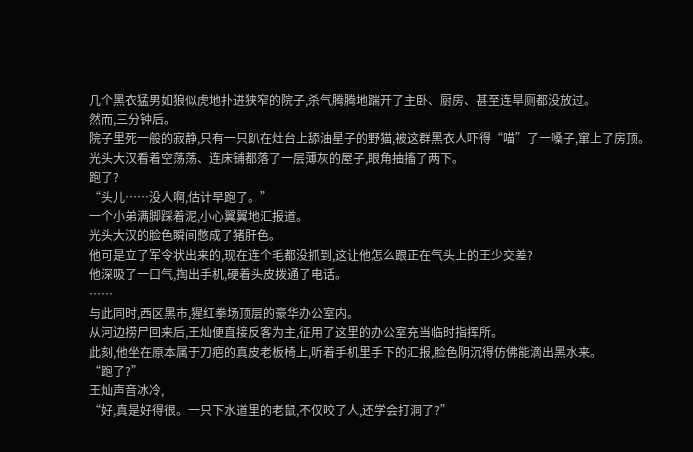几个黑衣猛男如狼似虎地扑进狭窄的院子,杀气腾腾地踹开了主卧、厨房、甚至连旱厕都没放过。
然而,三分钟后。
院子里死一般的寂静,只有一只趴在灶台上舔油星子的野猫,被这群黑衣人吓得“喵”了一嗓子,窜上了房顶。
光头大汉看着空荡荡、连床铺都落了一层薄灰的屋子,眼角抽搐了两下。
跑了?
“头儿……没人啊,估计早跑了。”
一个小弟满脚踩着泥,小心翼翼地汇报道。
光头大汉的脸色瞬间憋成了猪肝色。
他可是立了军令状出来的,现在连个毛都没抓到,这让他怎么跟正在气头上的王少交差?
他深吸了一口气,掏出手机,硬着头皮拨通了电话。
……
与此同时,西区黑市,猩红拳场顶层的豪华办公室内。
从河边捞尸回来后,王灿便直接反客为主,征用了这里的办公室充当临时指挥所。
此刻,他坐在原本属于刀疤的真皮老板椅上,听着手机里手下的汇报,脸色阴沉得仿佛能滴出黑水来。
“跑了?”
王灿声音冰冷,
“好,真是好得很。一只下水道里的老鼠,不仅咬了人,还学会打洞了?”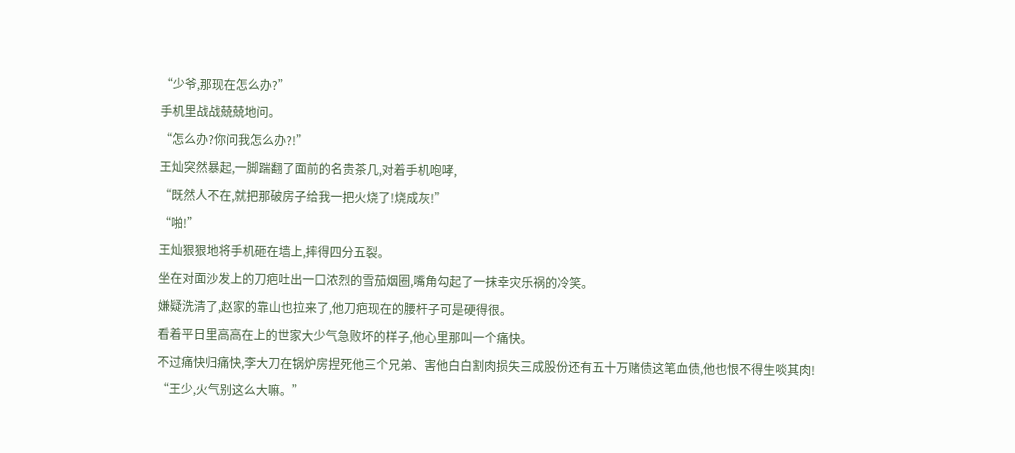“少爷,那现在怎么办?”
手机里战战兢兢地问。
“怎么办?你问我怎么办?!”
王灿突然暴起,一脚踹翻了面前的名贵茶几,对着手机咆哮,
“既然人不在,就把那破房子给我一把火烧了!烧成灰!”
“啪!”
王灿狠狠地将手机砸在墙上,摔得四分五裂。
坐在对面沙发上的刀疤吐出一口浓烈的雪茄烟圈,嘴角勾起了一抹幸灾乐祸的冷笑。
嫌疑洗清了,赵家的靠山也拉来了,他刀疤现在的腰杆子可是硬得很。
看着平日里高高在上的世家大少气急败坏的样子,他心里那叫一个痛快。
不过痛快归痛快,李大刀在锅炉房捏死他三个兄弟、害他白白割肉损失三成股份还有五十万赌债这笔血债,他也恨不得生啖其肉!
“王少,火气别这么大嘛。”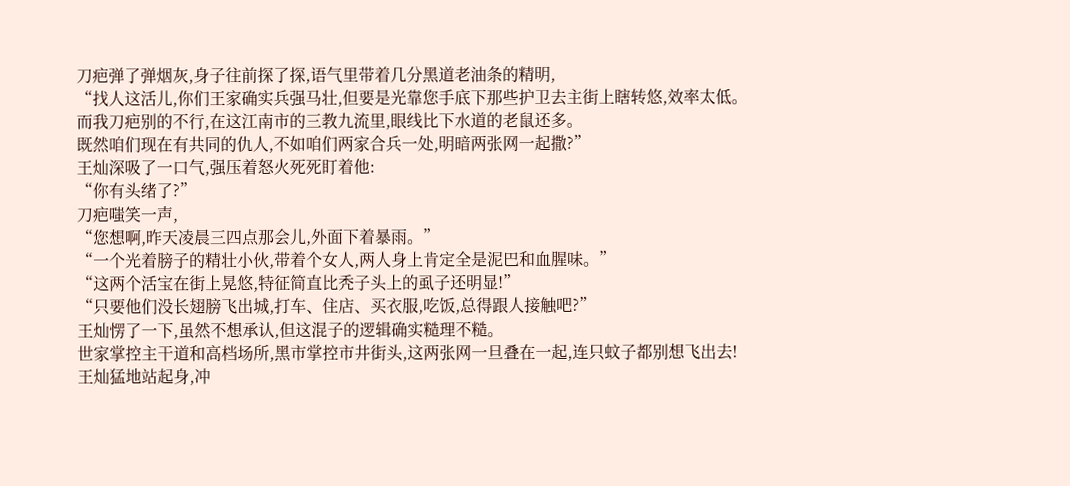刀疤弹了弹烟灰,身子往前探了探,语气里带着几分黑道老油条的精明,
“找人这活儿,你们王家确实兵强马壮,但要是光靠您手底下那些护卫去主街上瞎转悠,效率太低。
而我刀疤别的不行,在这江南市的三教九流里,眼线比下水道的老鼠还多。
既然咱们现在有共同的仇人,不如咱们两家合兵一处,明暗两张网一起撒?”
王灿深吸了一口气,强压着怒火死死盯着他:
“你有头绪了?”
刀疤嗤笑一声,
“您想啊,昨天凌晨三四点那会儿,外面下着暴雨。”
“一个光着膀子的精壮小伙,带着个女人,两人身上肯定全是泥巴和血腥味。”
“这两个活宝在街上晃悠,特征简直比秃子头上的虱子还明显!”
“只要他们没长翅膀飞出城,打车、住店、买衣服,吃饭,总得跟人接触吧?”
王灿愣了一下,虽然不想承认,但这混子的逻辑确实糙理不糙。
世家掌控主干道和高档场所,黑市掌控市井街头,这两张网一旦叠在一起,连只蚊子都别想飞出去!
王灿猛地站起身,冲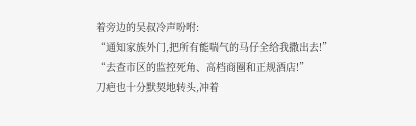着旁边的吴叔冷声吩咐:
“通知家族外门,把所有能喘气的马仔全给我撒出去!”
“去查市区的监控死角、高档商圈和正规酒店!”
刀疤也十分默契地转头,冲着